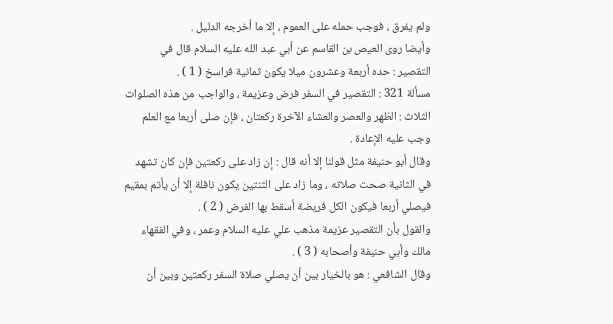ولم يفرق ، فوجب حمله على العموم ، إلا ما أخرجه الدليل .
وأيضا روى العيص بن القاسم عن أبي عبد الله عليه السلام قال في
التقصير : حده أربعة وعشرون ميلا يكون ثمانية فراسخ ( 1 ) .
مسألة 321 : التقصير في السفر فرض وعزيمة ، والواجب من هذه الصلوات
الثلاث : الظهر والعصر والعشاء الآخرة ركعتان ، فإن صلى أربعا مع العلم
وجب عليه الإعادة .
وقال أبو حنيفة مثل قولنا إلا أنه قال : إن زاد على ركعتين فإن كان تشهد
في الثانية صحت صلاته ، وما زاد على الثنتين يكون نافلة إلا أن يأتم بمقيم
فيصلي أربعا فيكون الكل فريضة أسقط بها الفرض ( 2 ) .
والقول بأن التقصير عزيمة مذهب علي عليه السلام وعمر ، وفي الفقهاء
مالك وأبي حنيفة وأصحابه ( 3 ) .
وقال الشافعي : هو بالخيار بين أن يصلي صلاة السفر ركعتين وبين أن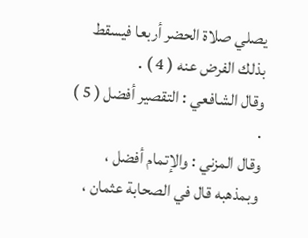يصلي صلاة الحضر أربعا فيسقط بذلك الفرض عنه ( 4 ) .
وقال الشافعي : التقصير أفضل ( 5 ) .
وقال المزني : والإتمام أفضل ، وبمذهبه قال في الصحابة عثمان ،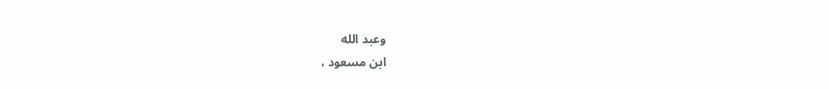وعبد الله
ابن مسعود ،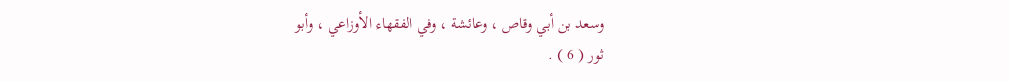وسعد بن أبي وقاص ، وعائشة ، وفي الفقهاء الأوزاعي ، وأبو
ثور ( 6 ) .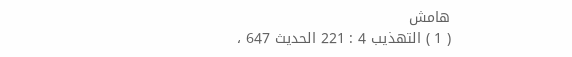هامش
( 1 ) التهذيب 4 : 221 الحديث 647 ،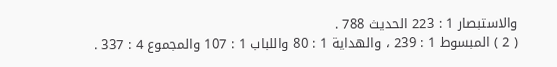والاستبصار 1 : 223 الحديث 788 .
( 2 ) المبسوط 1 : 239 ، والهداية 1 : 80 واللباب 1 : 107 والمجموع 4 : 337 .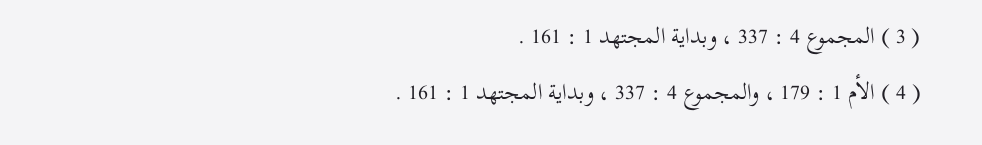( 3 ) المجموع 4 : 337 ، وبداية المجتهد 1 : 161 .
( 4 ) الأم 1 : 179 ، والمجموع 4 : 337 ، وبداية المجتهد 1 : 161 .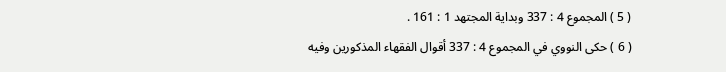( 5 ) المجموع 4 : 337 وبداية المجتهد 1 : 161 .
( 6 ) حكى النووي في المجموع 4 : 337 أقوال الفقهاء المذكورين وفيه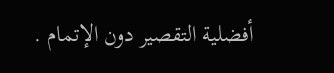أفضلية التقصير دون الإتمام .